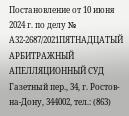Постановление от 10 июня 2024 г. по делу № А32-2687/2021ПЯТНАДЦАТЫЙ АРБИТРАЖНЫЙ АПЕЛЛЯЦИОННЫЙ СУД Газетный пер., 34, г. Ростов-на-Дону, 344002, тел.: (863)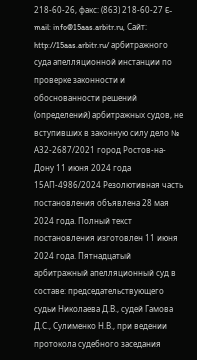218-60-26, факс: (863) 218-60-27 E-mail: info@15aas.arbitr.ru, Сайт: http://15aas.arbitr.ru/ арбитражного суда апелляционной инстанции по проверке законности и обоснованности решений (определений) арбитражных судов, не вступивших в законную силу дело № А32-2687/2021 город Ростов-на-Дону 11 июня 2024 года 15АП-4986/2024 Резолютивная часть постановления объявлена 28 мая 2024 года. Полный текст постановления изготовлен 11 июня 2024 года. Пятнадцатый арбитражный апелляционный суд в составе: председательствующего судьи Николаева Д.В., судей Гамова Д.С., Сулименко Н.В., при ведении протокола судебного заседания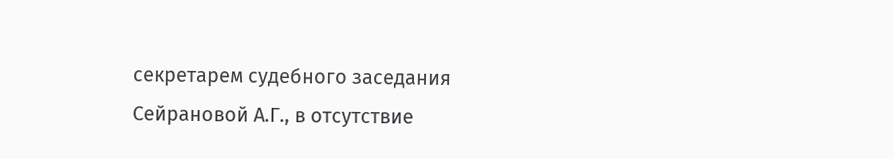секретарем судебного заседания Сейрановой А.Г., в отсутствие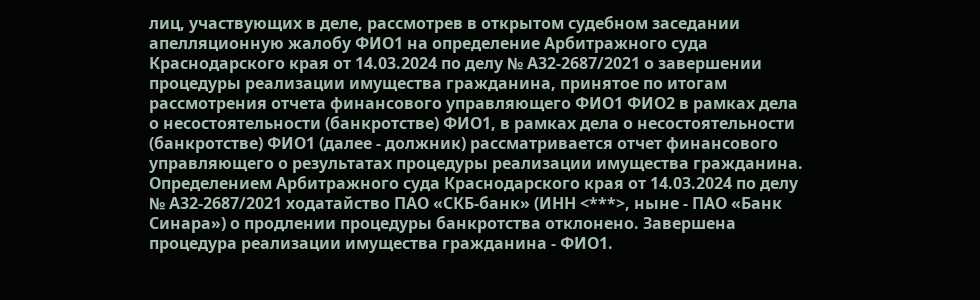лиц, участвующих в деле, рассмотрев в открытом судебном заседании апелляционную жалобу ФИО1 на определение Арбитражного суда Краснодарского края от 14.03.2024 по делу № А32-2687/2021 о завершении процедуры реализации имущества гражданина, принятое по итогам рассмотрения отчета финансового управляющего ФИО1 ФИО2 в рамках дела о несостоятельности (банкротстве) ФИО1, в рамках дела о несостоятельности (банкротстве) ФИО1 (далее - должник) рассматривается отчет финансового управляющего о результатах процедуры реализации имущества гражданина. Определением Арбитражного суда Краснодарского края от 14.03.2024 по делу № А32-2687/2021 ходатайство ПАО «СКБ-банк» (ИНН <***>, ныне - ПАО «Банк Синара») о продлении процедуры банкротства отклонено. Завершена процедура реализации имущества гражданина - ФИО1.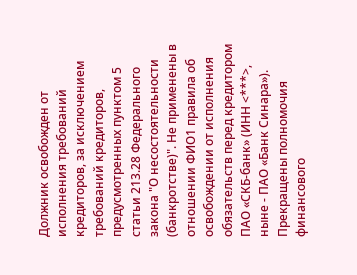Должник освобожден от исполнения требований кредиторов, за исключением требований кредиторов, предусмотренных пунктом 5 статьи 213.28 Федерального закона "О несостоятельности (банкротстве)". Не применены в отношении ФИО1 правила об освобождении от исполнения обязательств перед кредитором ПАО «СКБ-банк» (ИНН <***>, ныне - ПАО «Банк Синара»). Прекращены полномочия финансового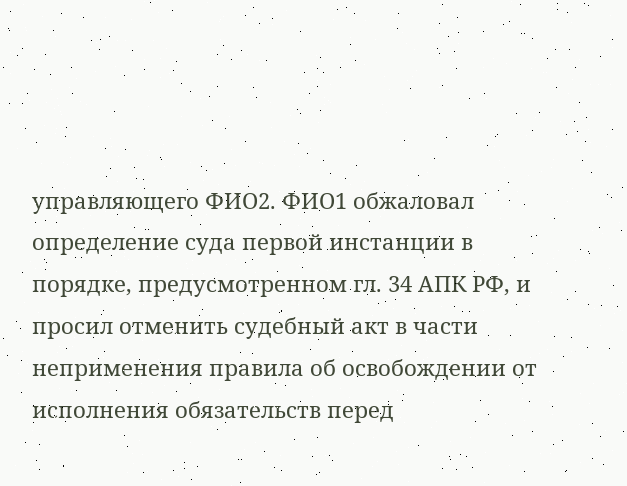управляющего ФИО2. ФИО1 обжаловал определение суда первой инстанции в порядке, предусмотренном гл. 34 АПК РФ, и просил отменить судебный акт в части неприменения правила об освобождении от исполнения обязательств перед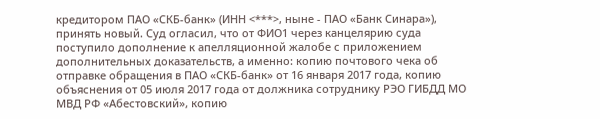кредитором ПАО «СКБ-банк» (ИНН <***>, ныне - ПАО «Банк Синара»), принять новый. Суд огласил, что от ФИО1 через канцелярию суда поступило дополнение к апелляционной жалобе с приложением дополнительных доказательств, а именно: копию почтового чека об отправке обращения в ПАО «СКБ-банк» от 16 января 2017 года, копию объяснения от 05 июля 2017 года от должника сотруднику РЭО ГИБДД МО МВД РФ «Абестовский», копию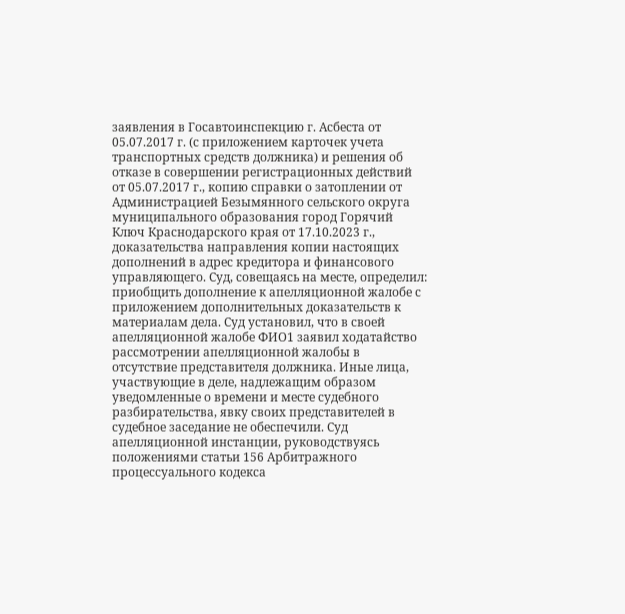заявления в Госавтоинспекцию г. Асбеста от 05.07.2017 г. (с приложением карточек учета транспортных средств должника) и решения об отказе в совершении регистрационных действий от 05.07.2017 г., копию справки о затоплении от Администрацией Безымянного сельского округа муниципального образования город Горячий Ключ Краснодарского края от 17.10.2023 г., доказательства направления копии настоящих дополнений в адрес кредитора и финансового управляющего. Суд, совещаясь на месте, определил: приобщить дополнение к апелляционной жалобе с приложением дополнительных доказательств к материалам дела. Суд установил, что в своей апелляционной жалобе ФИО1 заявил ходатайство рассмотрении апелляционной жалобы в отсутствие представителя должника. Иные лица, участвующие в деле, надлежащим образом уведомленные о времени и месте судебного разбирательства, явку своих представителей в судебное заседание не обеспечили. Суд апелляционной инстанции, руководствуясь положениями статьи 156 Арбитражного процессуального кодекса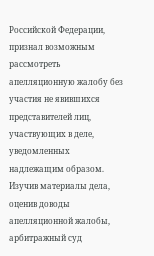Российской Федерации, признал возможным рассмотреть апелляционную жалобу без участия не явившихся представителей лиц, участвующих в деле, уведомленных надлежащим образом. Изучив материалы дела, оценив доводы апелляционной жалобы, арбитражный суд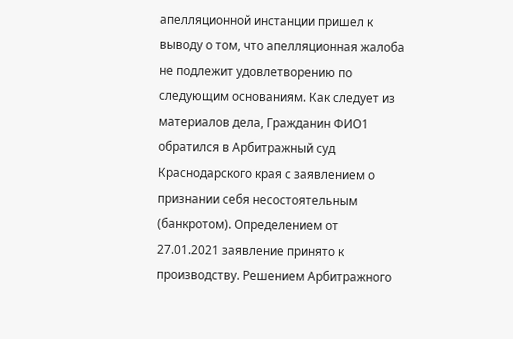апелляционной инстанции пришел к выводу о том, что апелляционная жалоба не подлежит удовлетворению по следующим основаниям. Как следует из материалов дела, Гражданин ФИО1 обратился в Арбитражный суд Краснодарского края с заявлением о признании себя несостоятельным (банкротом). Определением от 27.01.2021 заявление принято к производству. Решением Арбитражного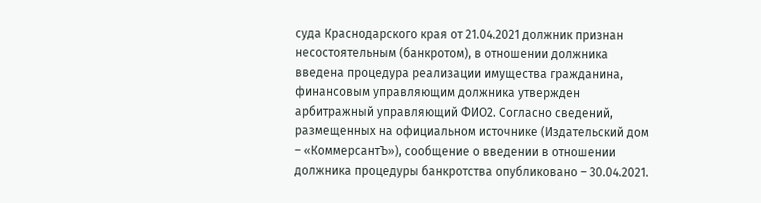суда Краснодарского края от 21.04.2021 должник признан несостоятельным (банкротом), в отношении должника введена процедура реализации имущества гражданина, финансовым управляющим должника утвержден арбитражный управляющий ФИО2. Согласно сведений, размещенных на официальном источнике (Издательский дом – «КоммерсантЪ»), сообщение о введении в отношении должника процедуры банкротства опубликовано – 30.04.2021.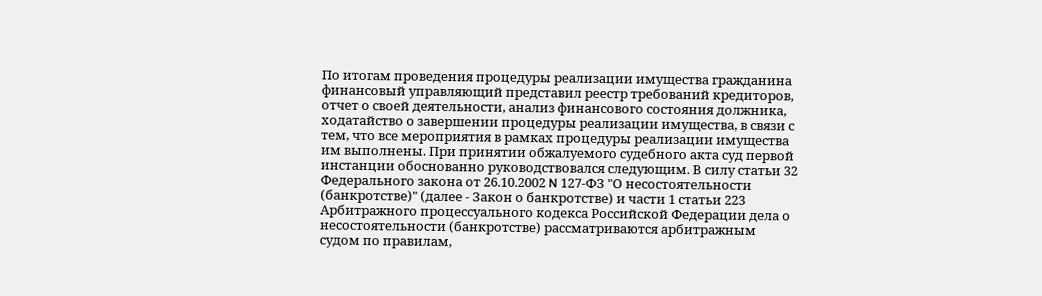По итогам проведения процедуры реализации имущества гражданина финансовый управляющий представил реестр требований кредиторов, отчет о своей деятельности, анализ финансового состояния должника, ходатайство о завершении процедуры реализации имущества, в связи с тем, что все мероприятия в рамках процедуры реализации имущества им выполнены. При принятии обжалуемого судебного акта суд первой инстанции обоснованно руководствовался следующим. В силу статьи 32 Федерального закона от 26.10.2002 N 127-ФЗ "О несостоятельности (банкротстве)" (далее - Закон о банкротстве) и части 1 статьи 223 Арбитражного процессуального кодекса Российской Федерации дела о несостоятельности (банкротстве) рассматриваются арбитражным судом по правилам,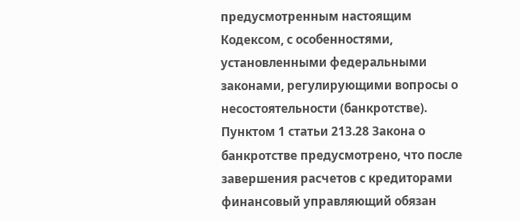предусмотренным настоящим Кодексом, с особенностями, установленными федеральными законами, регулирующими вопросы о несостоятельности (банкротстве). Пунктом 1 статьи 213.28 Закона о банкротстве предусмотрено, что после завершения расчетов с кредиторами финансовый управляющий обязан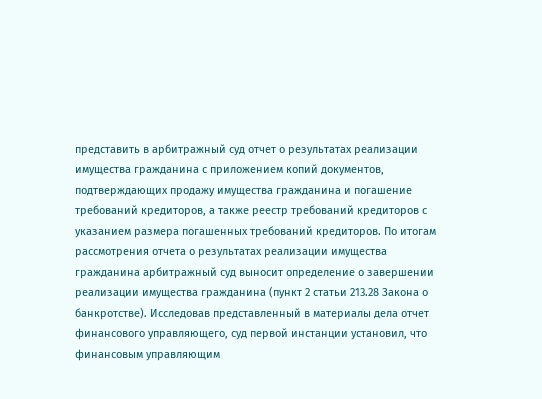представить в арбитражный суд отчет о результатах реализации имущества гражданина с приложением копий документов, подтверждающих продажу имущества гражданина и погашение требований кредиторов, а также реестр требований кредиторов с указанием размера погашенных требований кредиторов. По итогам рассмотрения отчета о результатах реализации имущества гражданина арбитражный суд выносит определение о завершении реализации имущества гражданина (пункт 2 статьи 213.28 Закона о банкротстве). Исследовав представленный в материалы дела отчет финансового управляющего, суд первой инстанции установил, что финансовым управляющим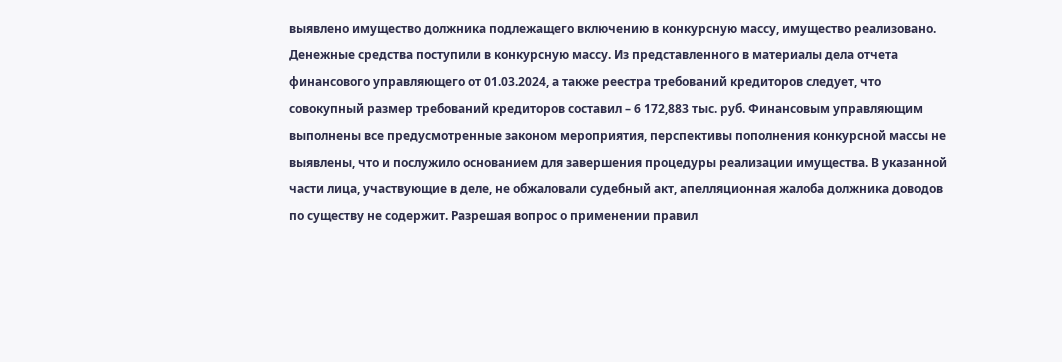выявлено имущество должника подлежащего включению в конкурсную массу, имущество реализовано. Денежные средства поступили в конкурсную массу. Из представленного в материалы дела отчета финансового управляющего от 01.03.2024, а также реестра требований кредиторов следует, что совокупный размер требований кредиторов составил – 6 172,883 тыс. руб. Финансовым управляющим выполнены все предусмотренные законом мероприятия, перспективы пополнения конкурсной массы не выявлены, что и послужило основанием для завершения процедуры реализации имущества. В указанной части лица, участвующие в деле, не обжаловали судебный акт, апелляционная жалоба должника доводов по существу не содержит. Разрешая вопрос о применении правил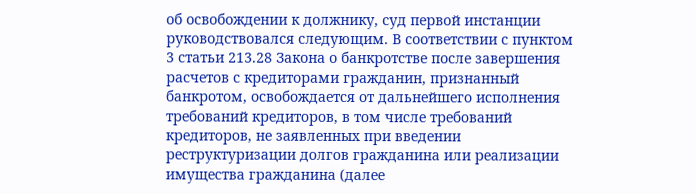об освобождении к должнику, суд первой инстанции руководствовался следующим. В соответствии с пунктом 3 статьи 213.28 Закона о банкротстве после завершения расчетов с кредиторами гражданин, признанный банкротом, освобождается от дальнейшего исполнения требований кредиторов, в том числе требований кредиторов, не заявленных при введении реструктуризации долгов гражданина или реализации имущества гражданина (далее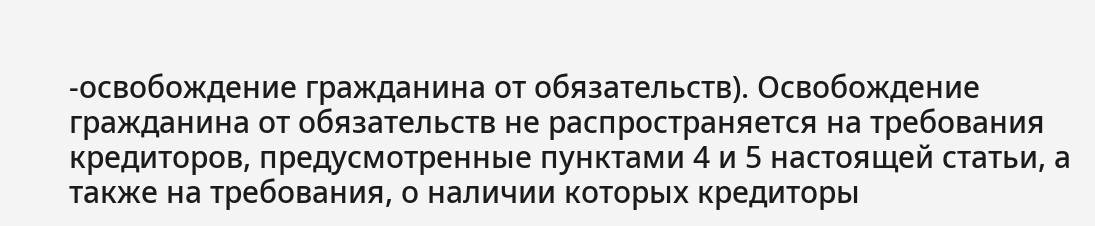-освобождение гражданина от обязательств). Освобождение гражданина от обязательств не распространяется на требования кредиторов, предусмотренные пунктами 4 и 5 настоящей статьи, а также на требования, о наличии которых кредиторы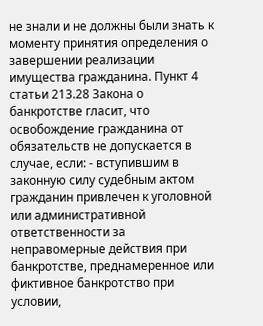не знали и не должны были знать к моменту принятия определения о завершении реализации имущества гражданина. Пункт 4 статьи 213.28 Закона о банкротстве гласит, что освобождение гражданина от обязательств не допускается в случае, если: - вступившим в законную силу судебным актом гражданин привлечен к уголовной или административной ответственности за неправомерные действия при банкротстве, преднамеренное или фиктивное банкротство при условии,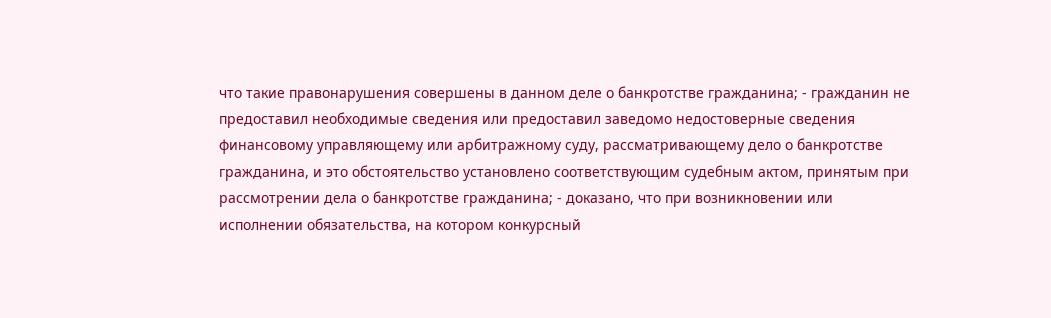что такие правонарушения совершены в данном деле о банкротстве гражданина; - гражданин не предоставил необходимые сведения или предоставил заведомо недостоверные сведения финансовому управляющему или арбитражному суду, рассматривающему дело о банкротстве гражданина, и это обстоятельство установлено соответствующим судебным актом, принятым при рассмотрении дела о банкротстве гражданина; - доказано, что при возникновении или исполнении обязательства, на котором конкурсный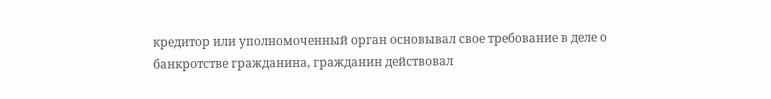кредитор или уполномоченный орган основывал свое требование в деле о банкротстве гражданина, гражданин действовал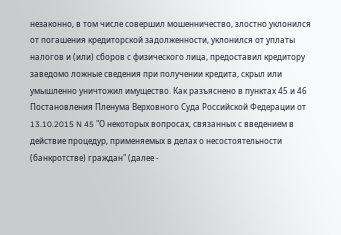незаконно, в том числе совершил мошенничество, злостно уклонился от погашения кредиторской задолженности, уклонился от уплаты налогов и (или) сборов с физического лица, предоставил кредитору заведомо ложные сведения при получении кредита, скрыл или умышленно уничтожил имущество. Как разъяснено в пунктах 45 и 46 Постановления Пленума Верховного Суда Российской Федерации от 13.10.2015 N 45 "О некоторых вопросах, связанных с введением в действие процедур, применяемых в делах о несостоятельности (банкротстве) граждан" (далее -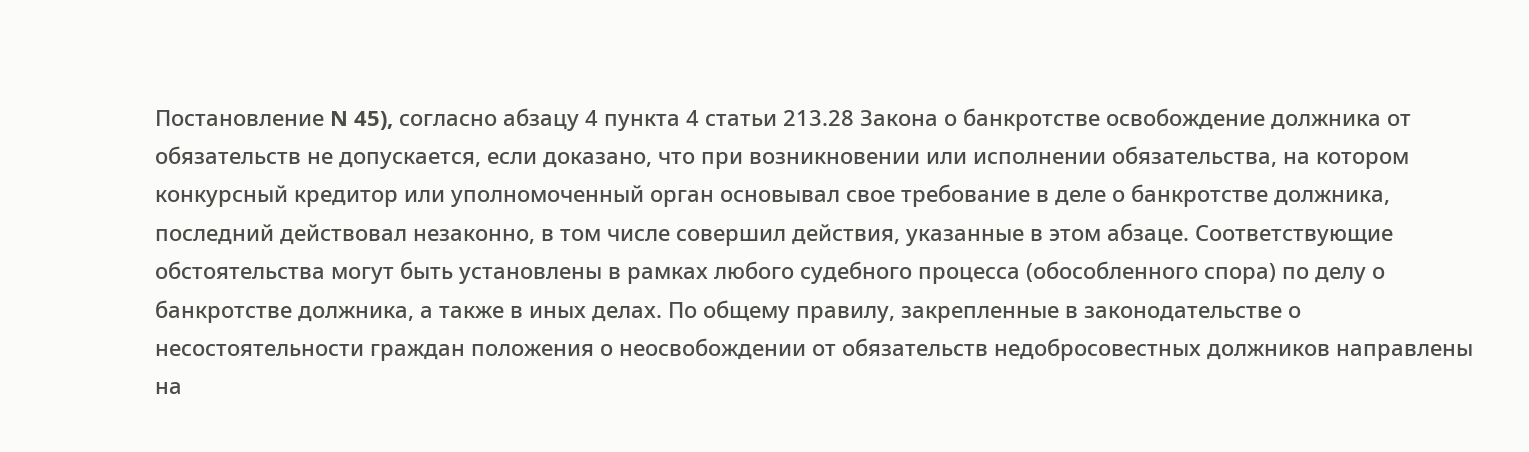Постановление N 45), согласно абзацу 4 пункта 4 статьи 213.28 Закона о банкротстве освобождение должника от обязательств не допускается, если доказано, что при возникновении или исполнении обязательства, на котором конкурсный кредитор или уполномоченный орган основывал свое требование в деле о банкротстве должника, последний действовал незаконно, в том числе совершил действия, указанные в этом абзаце. Соответствующие обстоятельства могут быть установлены в рамках любого судебного процесса (обособленного спора) по делу о банкротстве должника, а также в иных делах. По общему правилу, закрепленные в законодательстве о несостоятельности граждан положения о неосвобождении от обязательств недобросовестных должников направлены на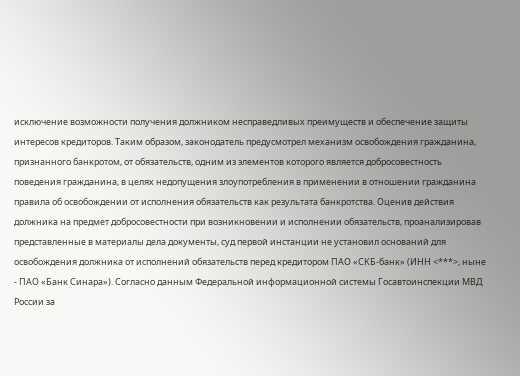исключение возможности получения должником несправедливых преимуществ и обеспечение защиты интересов кредиторов. Таким образом, законодатель предусмотрел механизм освобождения гражданина, признанного банкротом, от обязательств, одним из элементов которого является добросовестность поведения гражданина, в целях недопущения злоупотребления в применении в отношении гражданина правила об освобождении от исполнения обязательств как результата банкротства. Оценив действия должника на предмет добросовестности при возникновении и исполнении обязательств, проанализировав представленные в материалы дела документы, суд первой инстанции не установил оснований для освобождения должника от исполнений обязательств перед кредитором ПАО «СКБ-банк» (ИНН <***>, ныне - ПАО «Банк Синара»). Согласно данным Федеральной информационной системы Госавтоинспекции МВД России за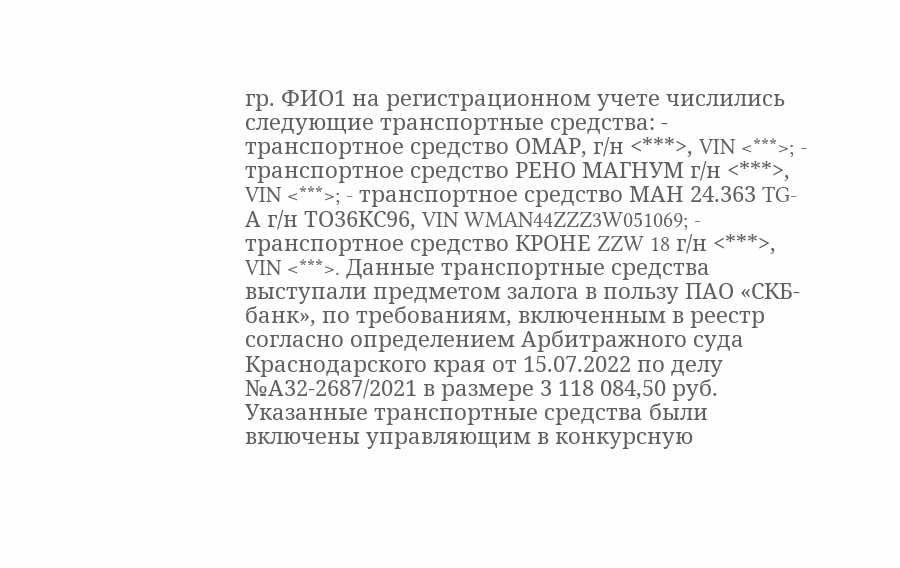гр. ФИО1 на регистрационном учете числились следующие транспортные средства: - транспортное средство ОМАР, г/н <***>, VIN <***>; - транспортное средство РЕНО МАГНУМ г/н <***>, VIN <***>; - транспортное средство МАН 24.363 TG-А г/н ТО36КС96, VIN WMAN44ZZZ3W051069; - транспортное средство КРОНЕ ZZW 18 г/н <***>, VIN <***>. Данные транспортные средства выступали предметом залога в пользу ПАО «СКБ-банк», по требованиям, включенным в реестр согласно определением Арбитражного суда Краснодарского края от 15.07.2022 по делу №А32-2687/2021 в размере 3 118 084,50 руб. Указанные транспортные средства были включены управляющим в конкурсную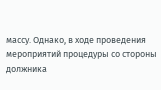массу. Однако, в ходе проведения мероприятий процедуры со стороны должника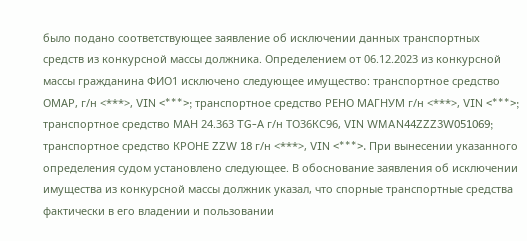было подано соответствующее заявление об исключении данных транспортных средств из конкурсной массы должника. Определением от 06.12.2023 из конкурсной массы гражданина ФИО1 исключено следующее имущество: транспортное средство ОМАР, г/н <***>, VIN <***>; транспортное средство РЕНО МАГНУМ г/н <***>, VIN <***>; транспортное средство МАН 24.363 TG-А г/н ТО36КС96, VIN WMAN44ZZZ3W051069; транспортное средство КРОНЕ ZZW 18 г/н <***>, VIN <***>. При вынесении указанного определения судом установлено следующее. В обоснование заявления об исключении имущества из конкурсной массы должник указал, что спорные транспортные средства фактически в его владении и пользовании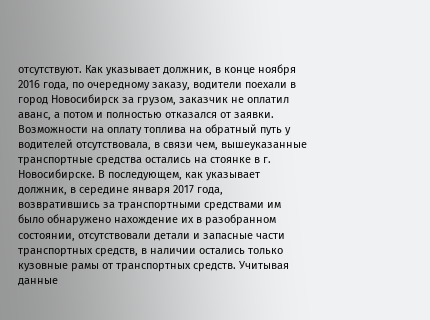отсутствуют. Как указывает должник, в конце ноября 2016 года, по очередному заказу, водители поехали в город Новосибирск за грузом, заказчик не оплатил аванс, а потом и полностью отказался от заявки. Возможности на оплату топлива на обратный путь у водителей отсутствовала, в связи чем, вышеуказанные транспортные средства остались на стоянке в г. Новосибирске. В последующем, как указывает должник, в середине января 2017 года, возвратившись за транспортными средствами им было обнаружено нахождение их в разобранном состоянии, отсутствовали детали и запасные части транспортных средств, в наличии остались только кузовные рамы от транспортных средств. Учитывая данные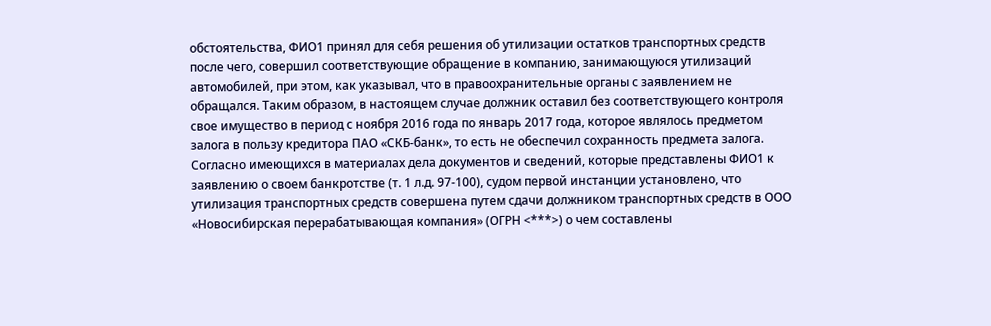обстоятельства, ФИО1 принял для себя решения об утилизации остатков транспортных средств после чего, совершил соответствующие обращение в компанию, занимающуюся утилизаций автомобилей, при этом, как указывал, что в правоохранительные органы с заявлением не обращался. Таким образом, в настоящем случае должник оставил без соответствующего контроля свое имущество в период с ноября 2016 года по январь 2017 года, которое являлось предметом залога в пользу кредитора ПАО «СКБ-банк», то есть не обеспечил сохранность предмета залога. Согласно имеющихся в материалах дела документов и сведений, которые представлены ФИО1 к заявлению о своем банкротстве (т. 1 л.д. 97-100), судом первой инстанции установлено, что утилизация транспортных средств совершена путем сдачи должником транспортных средств в ООО «Новосибирская перерабатывающая компания» (ОГРН <***>) о чем составлены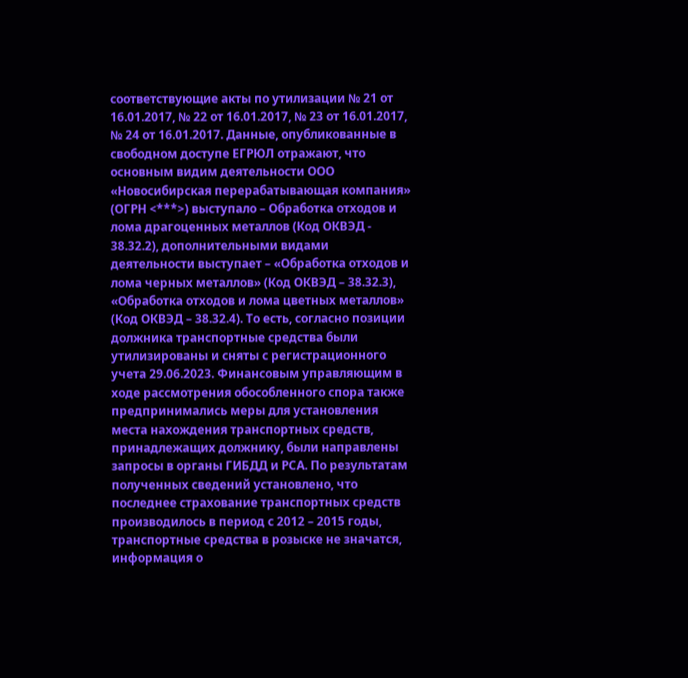соответствующие акты по утилизации № 21 от 16.01.2017, № 22 от 16.01.2017, № 23 от 16.01.2017, № 24 от 16.01.2017. Данные, опубликованные в свободном доступе ЕГРЮЛ отражают, что основным видим деятельности ООО «Новосибирская перерабатывающая компания» (ОГРН <***>) выступало – Обработка отходов и лома драгоценных металлов (Код ОКВЭД - 38.32.2), дополнительными видами деятельности выступает – «Обработка отходов и лома черных металлов» (Код ОКВЭД – 38.32.3), «Обработка отходов и лома цветных металлов» (Код ОКВЭД – 38.32.4). То есть, согласно позиции должника транспортные средства были утилизированы и сняты с регистрационного учета 29.06.2023. Финансовым управляющим в ходе рассмотрения обособленного спора также предпринимались меры для установления места нахождения транспортных средств, принадлежащих должнику, были направлены запросы в органы ГИБДД и РСА. По результатам полученных сведений установлено, что последнее страхование транспортных средств производилось в период с 2012 – 2015 годы, транспортные средства в розыске не значатся, информация о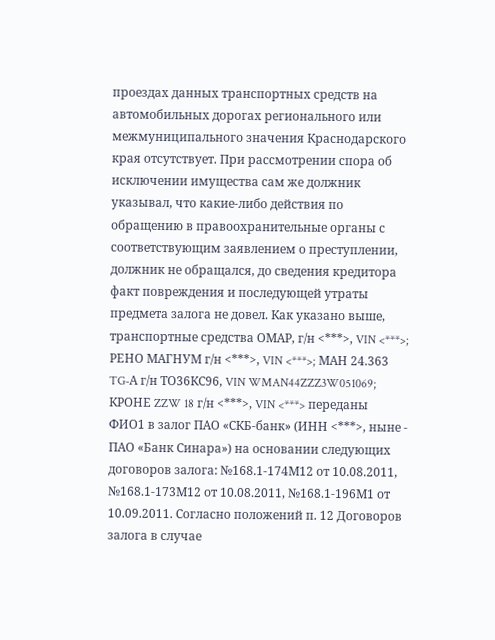проездах данных транспортных средств на автомобильных дорогах регионального или межмуниципального значения Краснодарского края отсутствует. При рассмотрении спора об исключении имущества сам же должник указывал, что какие-либо действия по обращению в правоохранительные органы с соответствующим заявлением о преступлении, должник не обращался, до сведения кредитора факт повреждения и последующей утраты предмета залога не довел. Как указано выше, транспортные средства ОМАР, г/н <***>, VIN <***>; РЕНО МАГНУМ г/н <***>, VIN <***>; МАН 24.363 TG-А г/н ТО36КС96, VIN WMAN44ZZZ3W051069; КРОНЕ ZZW 18 г/н <***>, VIN <***> переданы ФИО1 в залог ПАО «СКБ-банк» (ИНН <***>, ныне - ПАО «Банк Синара») на основании следующих договоров залога: №168.1-174М12 от 10.08.2011, №168.1-173М12 от 10.08.2011, №168.1-196М1 от 10.09.2011. Согласно положений п. 12 Договоров залога в случае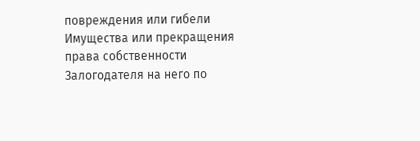повреждения или гибели Имущества или прекращения права собственности Залогодателя на него по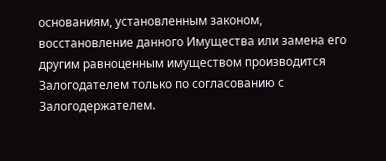основаниям, установленным законом, восстановление данного Имущества или замена его другим равноценным имуществом производится Залогодателем только по согласованию с Залогодержателем.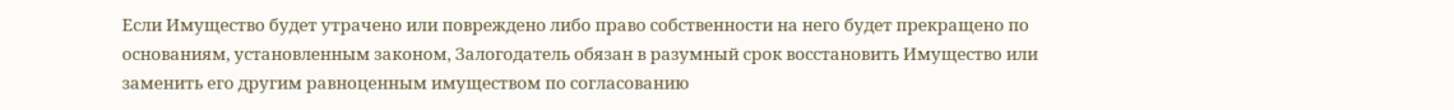Если Имущество будет утрачено или повреждено либо право собственности на него будет прекращено по основаниям, установленным законом, Залогодатель обязан в разумный срок восстановить Имущество или заменить его другим равноценным имуществом по согласованию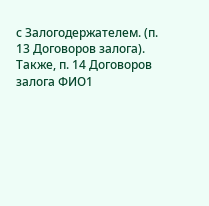с Залогодержателем. (п. 13 Договоров залога). Также, п. 14 Договоров залога ФИО1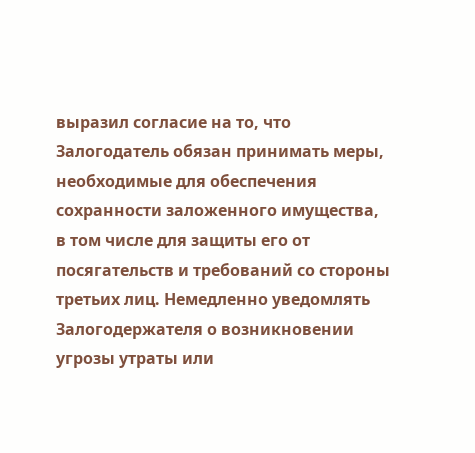выразил согласие на то, что Залогодатель обязан принимать меры, необходимые для обеспечения сохранности заложенного имущества, в том числе для защиты его от посягательств и требований со стороны третьих лиц. Немедленно уведомлять Залогодержателя о возникновении угрозы утраты или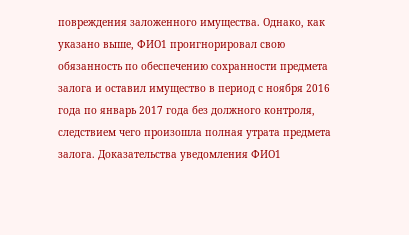повреждения заложенного имущества. Однако, как указано выше, ФИО1 проигнорировал свою обязанность по обеспечению сохранности предмета залога и оставил имущество в период с ноября 2016 года по январь 2017 года без должного контроля, следствием чего произошла полная утрата предмета залога. Доказательства уведомления ФИО1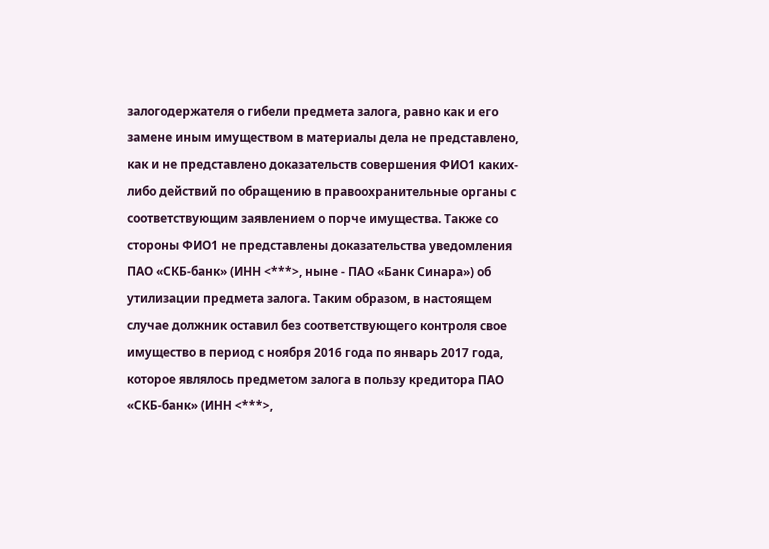залогодержателя о гибели предмета залога, равно как и его замене иным имуществом в материалы дела не представлено, как и не представлено доказательств совершения ФИО1 каких-либо действий по обращению в правоохранительные органы с соответствующим заявлением о порче имущества. Также со стороны ФИО1 не представлены доказательства уведомления ПАО «СКБ-банк» (ИНН <***>, ныне - ПАО «Банк Синара») об утилизации предмета залога. Таким образом, в настоящем случае должник оставил без соответствующего контроля свое имущество в период с ноября 2016 года по январь 2017 года, которое являлось предметом залога в пользу кредитора ПАО «СКБ-банк» (ИНН <***>,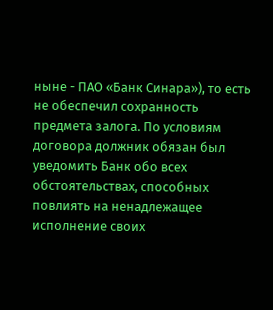ныне - ПАО «Банк Синара»), то есть не обеспечил сохранность предмета залога. По условиям договора должник обязан был уведомить Банк обо всех обстоятельствах, способных повлиять на ненадлежащее исполнение своих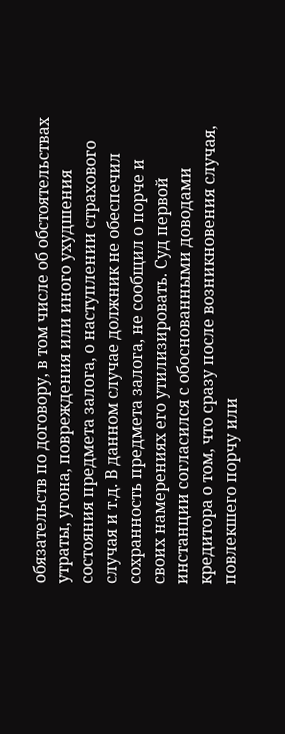обязательств по договору, в том числе об обстоятельствах утраты, угона, повреждения или иного ухудшения состояния предмета залога, о наступлении страхового случая и т.д. В данном случае должник не обеспечил сохранность предмета залога, не сообщил о порче и своих намерениях его утилизировать. Суд первой инстанции согласился с обоснованными доводами кредитора о том, что сразу после возникновения случая, повлекшего порчу или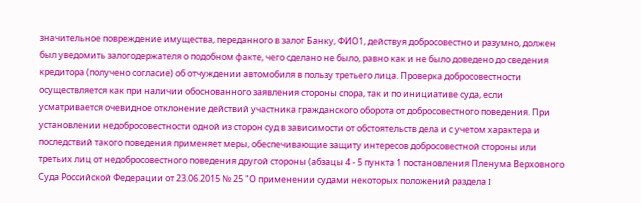значительное повреждение имущества, переданного в залог Банку, ФИО1, действуя добросовестно и разумно, должен был уведомить залогодержателя о подобном факте, чего сделано не было, равно как и не было доведено до сведения кредитора (получено согласие) об отчуждении автомобиля в пользу третьего лица. Проверка добросовестности осуществляется как при наличии обоснованного заявления стороны спора, так и по инициативе суда, если усматривается очевидное отклонение действий участника гражданского оборота от добросовестного поведения. При установлении недобросовестности одной из сторон суд в зависимости от обстоятельств дела и с учетом характера и последствий такого поведения применяет меры, обеспечивающие защиту интересов добросовестной стороны или третьих лиц от недобросовестного поведения другой стороны (абзацы 4 - 5 пункта 1 постановления Пленума Верховного Суда Российской Федерации от 23.06.2015 № 25 "О применении судами некоторых положений раздела I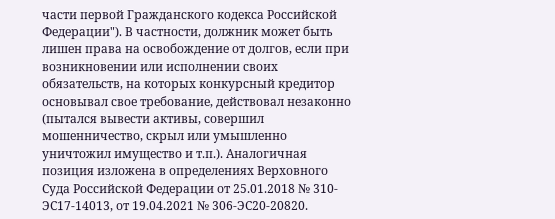части первой Гражданского кодекса Российской Федерации"). В частности, должник может быть лишен права на освобождение от долгов, если при возникновении или исполнении своих обязательств, на которых конкурсный кредитор основывал свое требование, действовал незаконно (пытался вывести активы, совершил мошенничество, скрыл или умышленно уничтожил имущество и т.п.). Аналогичная позиция изложена в определениях Верховного Суда Российской Федерации от 25.01.2018 № 310-ЭС17-14013, от 19.04.2021 № 306-ЭС20-20820.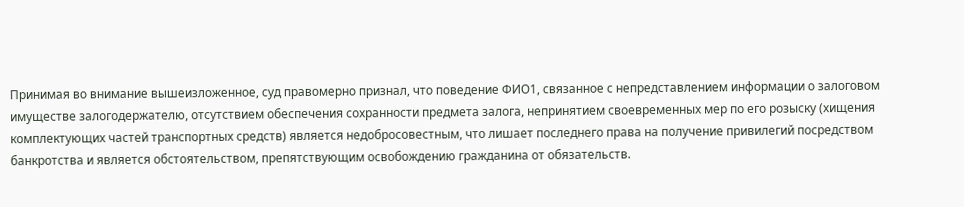Принимая во внимание вышеизложенное, суд правомерно признал, что поведение ФИО1, связанное с непредставлением информации о залоговом имуществе залогодержателю, отсутствием обеспечения сохранности предмета залога, непринятием своевременных мер по его розыску (хищения комплектующих частей транспортных средств) является недобросовестным, что лишает последнего права на получение привилегий посредством банкротства и является обстоятельством, препятствующим освобождению гражданина от обязательств.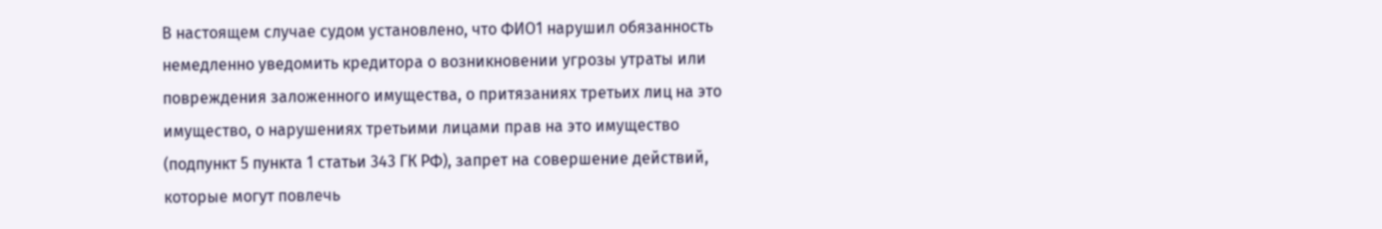В настоящем случае судом установлено, что ФИО1 нарушил обязанность немедленно уведомить кредитора о возникновении угрозы утраты или повреждения заложенного имущества, о притязаниях третьих лиц на это имущество, о нарушениях третьими лицами прав на это имущество (подпункт 5 пункта 1 статьи 343 ГК РФ), запрет на совершение действий, которые могут повлечь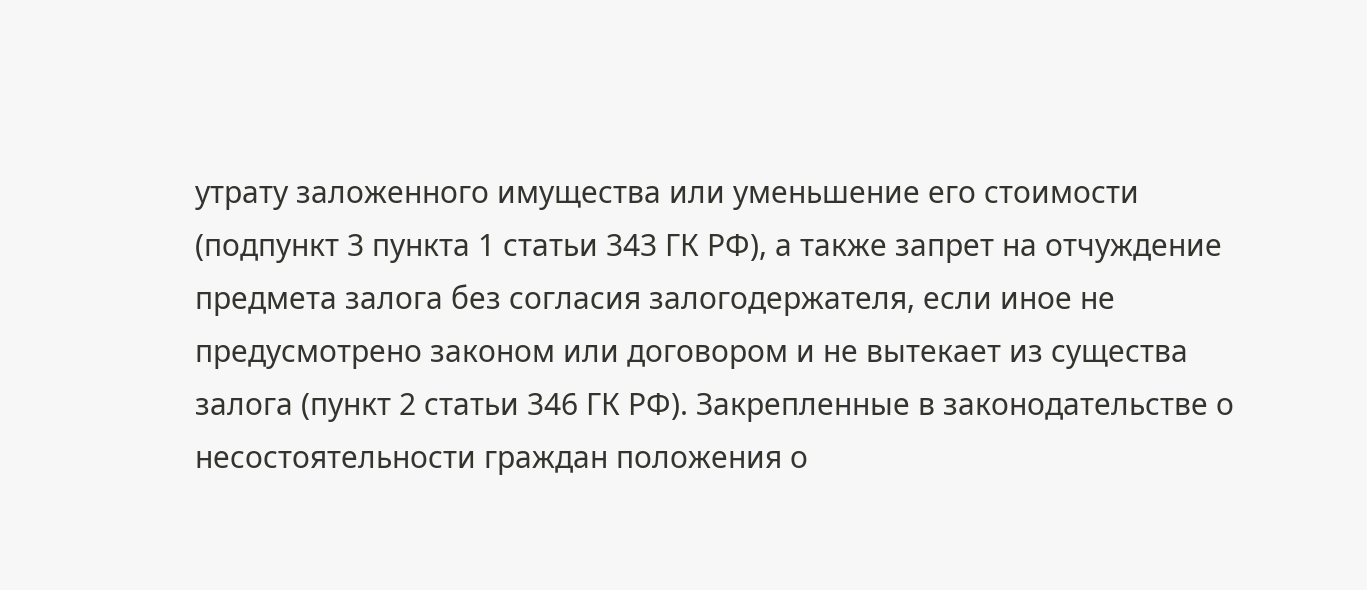утрату заложенного имущества или уменьшение его стоимости (подпункт 3 пункта 1 статьи 343 ГК РФ), а также запрет на отчуждение предмета залога без согласия залогодержателя, если иное не предусмотрено законом или договором и не вытекает из существа залога (пункт 2 статьи 346 ГК РФ). Закрепленные в законодательстве о несостоятельности граждан положения о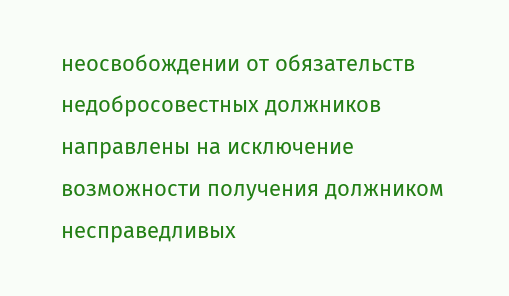неосвобождении от обязательств недобросовестных должников направлены на исключение возможности получения должником несправедливых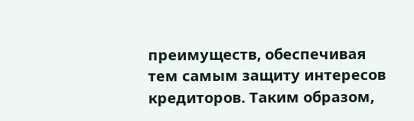преимуществ, обеспечивая тем самым защиту интересов кредиторов. Таким образом,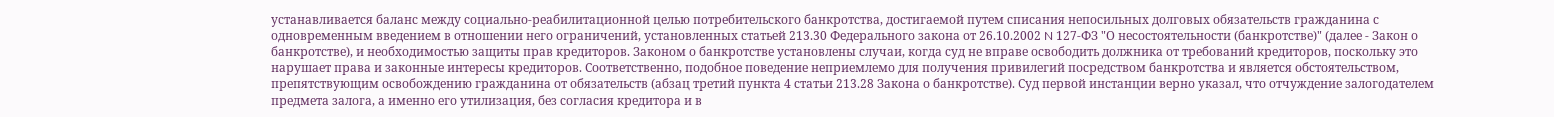устанавливается баланс между социально-реабилитационной целью потребительского банкротства, достигаемой путем списания непосильных долговых обязательств гражданина с одновременным введением в отношении него ограничений, установленных статьей 213.30 Федерального закона от 26.10.2002 N 127-ФЗ "О несостоятельности (банкротстве)" (далее - Закон о банкротстве), и необходимостью защиты прав кредиторов. Законом о банкротстве установлены случаи, когда суд не вправе освободить должника от требований кредиторов, поскольку это нарушает права и законные интересы кредиторов. Соответственно, подобное поведение неприемлемо для получения привилегий посредством банкротства и является обстоятельством, препятствующим освобождению гражданина от обязательств (абзац третий пункта 4 статьи 213.28 Закона о банкротстве). Суд первой инстанции верно указал, что отчуждение залогодателем предмета залога, а именно его утилизация, без согласия кредитора и в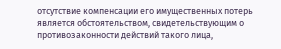отсутствие компенсации его имущественных потерь является обстоятельством, свидетельствующим о противозаконности действий такого лица,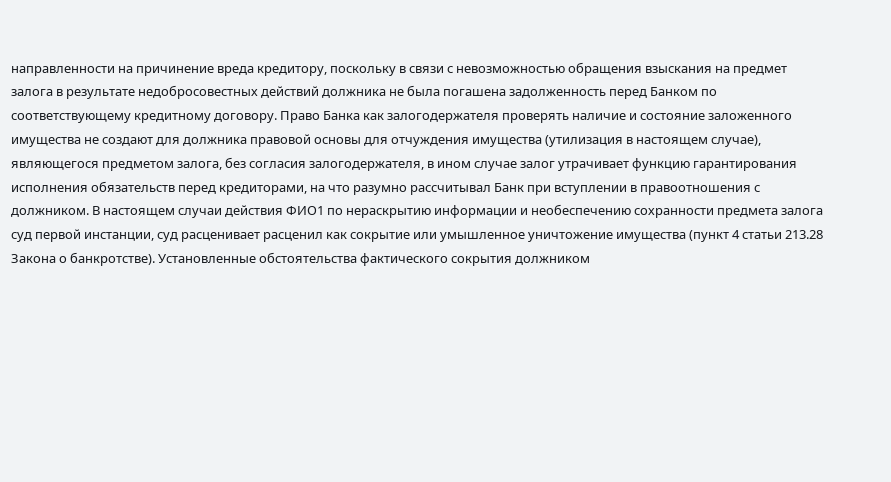направленности на причинение вреда кредитору, поскольку в связи с невозможностью обращения взыскания на предмет залога в результате недобросовестных действий должника не была погашена задолженность перед Банком по соответствующему кредитному договору. Право Банка как залогодержателя проверять наличие и состояние заложенного имущества не создают для должника правовой основы для отчуждения имущества (утилизация в настоящем случае), являющегося предметом залога, без согласия залогодержателя, в ином случае залог утрачивает функцию гарантирования исполнения обязательств перед кредиторами, на что разумно рассчитывал Банк при вступлении в правоотношения с должником. В настоящем случаи действия ФИО1 по нераскрытию информации и необеспечению сохранности предмета залога суд первой инстанции, суд расценивает расценил как сокрытие или умышленное уничтожение имущества (пункт 4 статьи 213.28 Закона о банкротстве). Установленные обстоятельства фактического сокрытия должником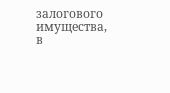залогового имущества, в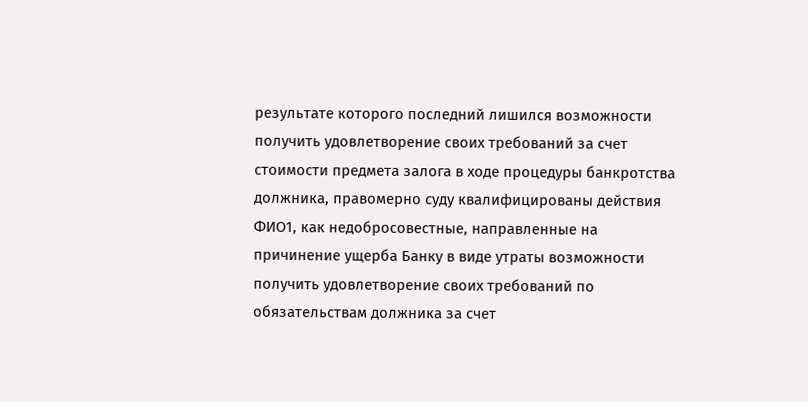результате которого последний лишился возможности получить удовлетворение своих требований за счет стоимости предмета залога в ходе процедуры банкротства должника, правомерно суду квалифицированы действия ФИО1, как недобросовестные, направленные на причинение ущерба Банку в виде утраты возможности получить удовлетворение своих требований по обязательствам должника за счет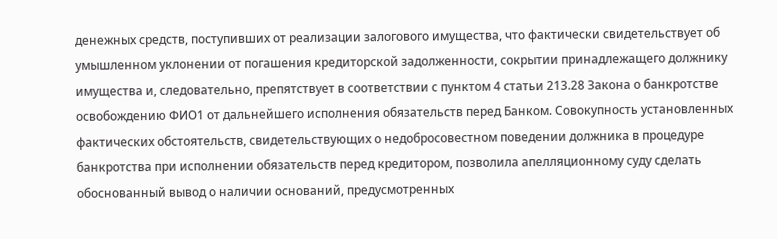денежных средств, поступивших от реализации залогового имущества, что фактически свидетельствует об умышленном уклонении от погашения кредиторской задолженности, сокрытии принадлежащего должнику имущества и, следовательно, препятствует в соответствии с пунктом 4 статьи 213.28 Закона о банкротстве освобождению ФИО1 от дальнейшего исполнения обязательств перед Банком. Совокупность установленных фактических обстоятельств, свидетельствующих о недобросовестном поведении должника в процедуре банкротства при исполнении обязательств перед кредитором, позволила апелляционному суду сделать обоснованный вывод о наличии оснований, предусмотренных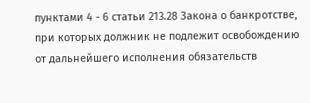пунктами 4 - 6 статьи 213.28 Закона о банкротстве, при которых должник не подлежит освобождению от дальнейшего исполнения обязательств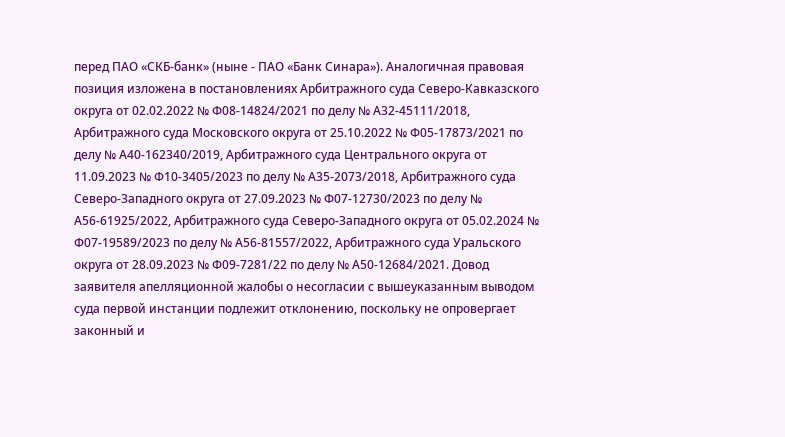перед ПАО «СКБ-банк» (ныне - ПАО «Банк Синара»). Аналогичная правовая позиция изложена в постановлениях Арбитражного суда Северо-Кавказского округа от 02.02.2022 № Ф08-14824/2021 по делу № А32-45111/2018, Арбитражного суда Московского округа от 25.10.2022 № Ф05-17873/2021 по делу № А40-162340/2019, Арбитражного суда Центрального округа от 11.09.2023 № Ф10-3405/2023 по делу № А35-2073/2018, Арбитражного суда Северо-Западного округа от 27.09.2023 № Ф07-12730/2023 по делу № А56-61925/2022, Арбитражного суда Северо-Западного округа от 05.02.2024 № Ф07-19589/2023 по делу № А56-81557/2022, Арбитражного суда Уральского округа от 28.09.2023 № Ф09-7281/22 по делу № А50-12684/2021. Довод заявителя апелляционной жалобы о несогласии с вышеуказанным выводом суда первой инстанции подлежит отклонению, поскольку не опровергает законный и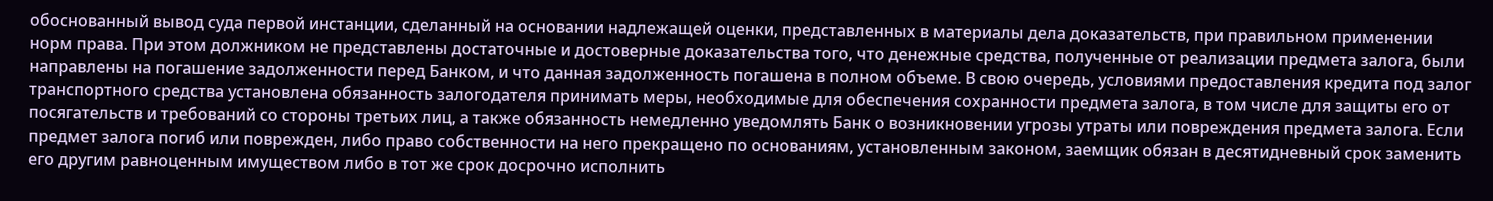обоснованный вывод суда первой инстанции, сделанный на основании надлежащей оценки, представленных в материалы дела доказательств, при правильном применении норм права. При этом должником не представлены достаточные и достоверные доказательства того, что денежные средства, полученные от реализации предмета залога, были направлены на погашение задолженности перед Банком, и что данная задолженность погашена в полном объеме. В свою очередь, условиями предоставления кредита под залог транспортного средства установлена обязанность залогодателя принимать меры, необходимые для обеспечения сохранности предмета залога, в том числе для защиты его от посягательств и требований со стороны третьих лиц, а также обязанность немедленно уведомлять Банк о возникновении угрозы утраты или повреждения предмета залога. Если предмет залога погиб или поврежден, либо право собственности на него прекращено по основаниям, установленным законом, заемщик обязан в десятидневный срок заменить его другим равноценным имуществом либо в тот же срок досрочно исполнить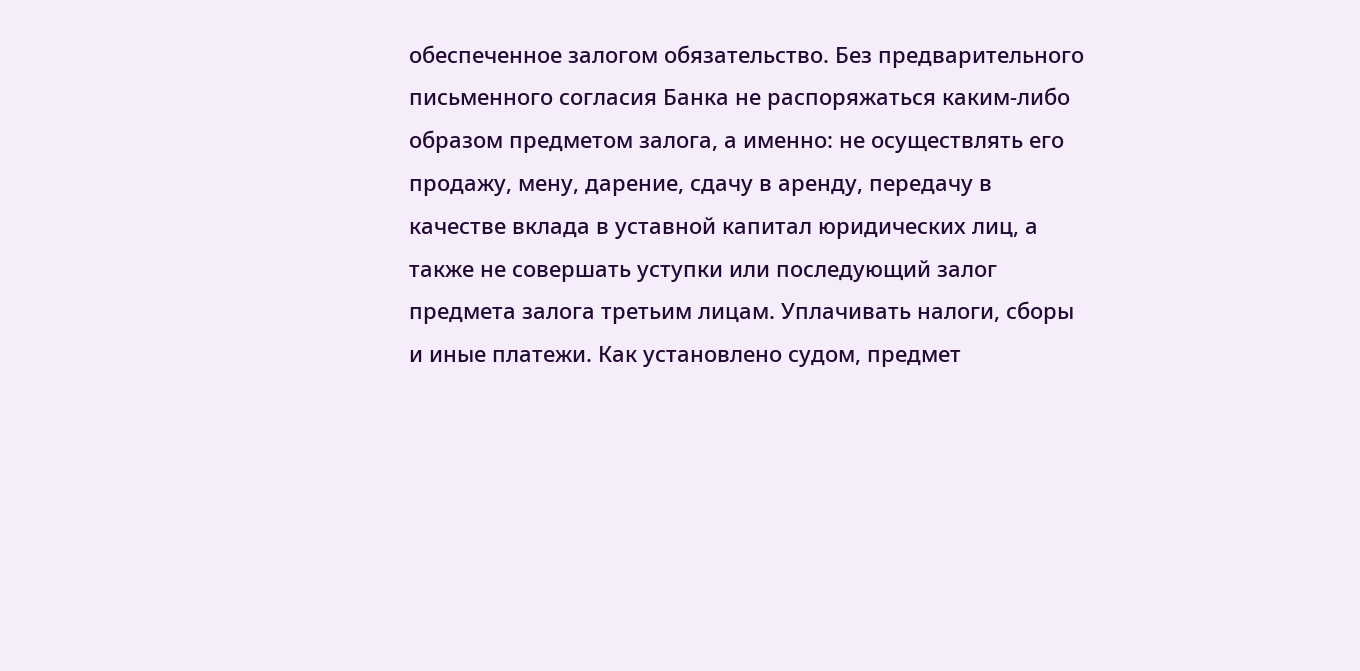обеспеченное залогом обязательство. Без предварительного письменного согласия Банка не распоряжаться каким-либо образом предметом залога, а именно: не осуществлять его продажу, мену, дарение, сдачу в аренду, передачу в качестве вклада в уставной капитал юридических лиц, а также не совершать уступки или последующий залог предмета залога третьим лицам. Уплачивать налоги, сборы и иные платежи. Как установлено судом, предмет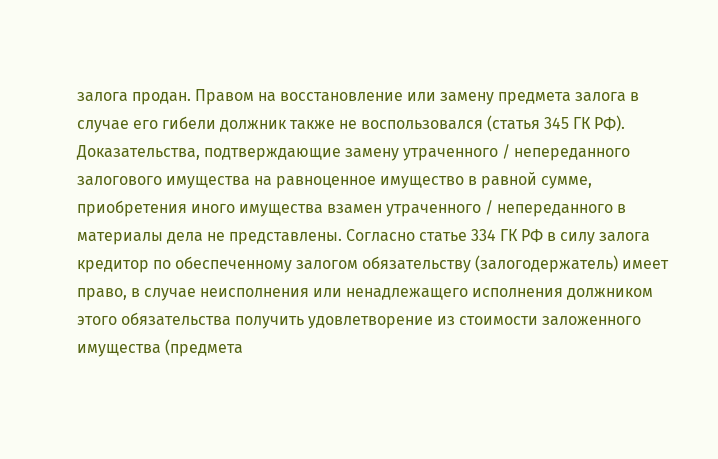залога продан. Правом на восстановление или замену предмета залога в случае его гибели должник также не воспользовался (статья 345 ГК РФ). Доказательства, подтверждающие замену утраченного / непереданного залогового имущества на равноценное имущество в равной сумме, приобретения иного имущества взамен утраченного / непереданного в материалы дела не представлены. Согласно статье 334 ГК РФ в силу залога кредитор по обеспеченному залогом обязательству (залогодержатель) имеет право, в случае неисполнения или ненадлежащего исполнения должником этого обязательства получить удовлетворение из стоимости заложенного имущества (предмета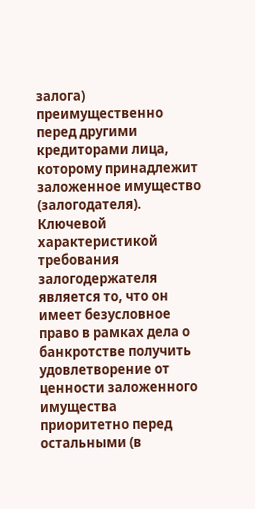залога) преимущественно перед другими кредиторами лица, которому принадлежит заложенное имущество (залогодателя). Ключевой характеристикой требования залогодержателя является то, что он имеет безусловное право в рамках дела о банкротстве получить удовлетворение от ценности заложенного имущества приоритетно перед остальными (в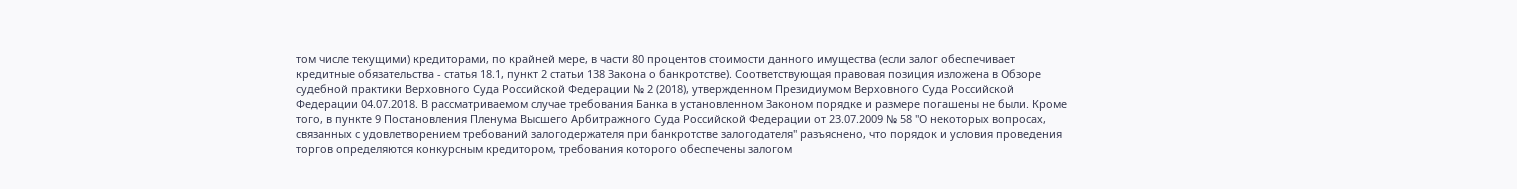том числе текущими) кредиторами, по крайней мере, в части 80 процентов стоимости данного имущества (если залог обеспечивает кредитные обязательства - статья 18.1, пункт 2 статьи 138 Закона о банкротстве). Соответствующая правовая позиция изложена в Обзоре судебной практики Верховного Суда Российской Федерации № 2 (2018), утвержденном Президиумом Верховного Суда Российской Федерации 04.07.2018. В рассматриваемом случае требования Банка в установленном Законом порядке и размере погашены не были. Кроме того, в пункте 9 Постановления Пленума Высшего Арбитражного Суда Российской Федерации от 23.07.2009 № 58 "О некоторых вопросах, связанных с удовлетворением требований залогодержателя при банкротстве залогодателя" разъяснено, что порядок и условия проведения торгов определяются конкурсным кредитором, требования которого обеспечены залогом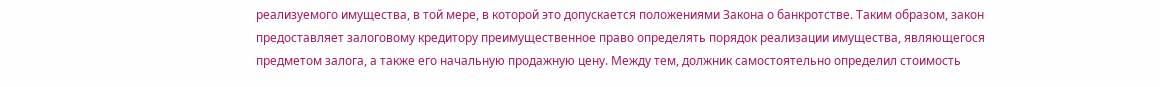реализуемого имущества, в той мере, в которой это допускается положениями Закона о банкротстве. Таким образом, закон предоставляет залоговому кредитору преимущественное право определять порядок реализации имущества, являющегося предметом залога, а также его начальную продажную цену. Между тем, должник самостоятельно определил стоимость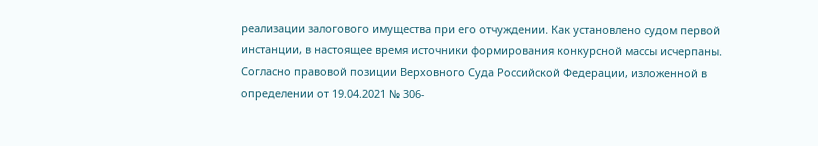реализации залогового имущества при его отчуждении. Как установлено судом первой инстанции, в настоящее время источники формирования конкурсной массы исчерпаны. Согласно правовой позиции Верховного Суда Российской Федерации, изложенной в определении от 19.04.2021 № 306-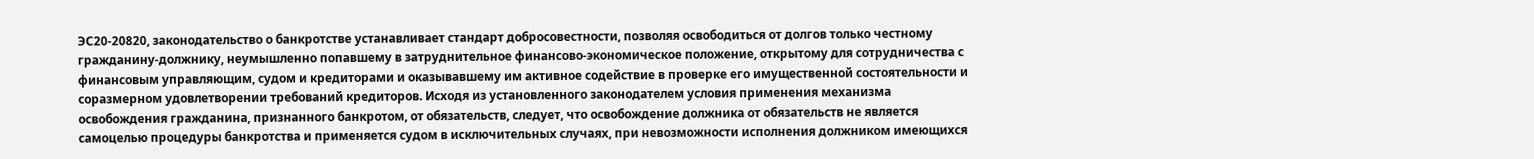ЭС20-20820, законодательство о банкротстве устанавливает стандарт добросовестности, позволяя освободиться от долгов только честному гражданину-должнику, неумышленно попавшему в затруднительное финансово-экономическое положение, открытому для сотрудничества с финансовым управляющим, судом и кредиторами и оказывавшему им активное содействие в проверке его имущественной состоятельности и соразмерном удовлетворении требований кредиторов. Исходя из установленного законодателем условия применения механизма освобождения гражданина, признанного банкротом, от обязательств, следует, что освобождение должника от обязательств не является самоцелью процедуры банкротства и применяется судом в исключительных случаях, при невозможности исполнения должником имеющихся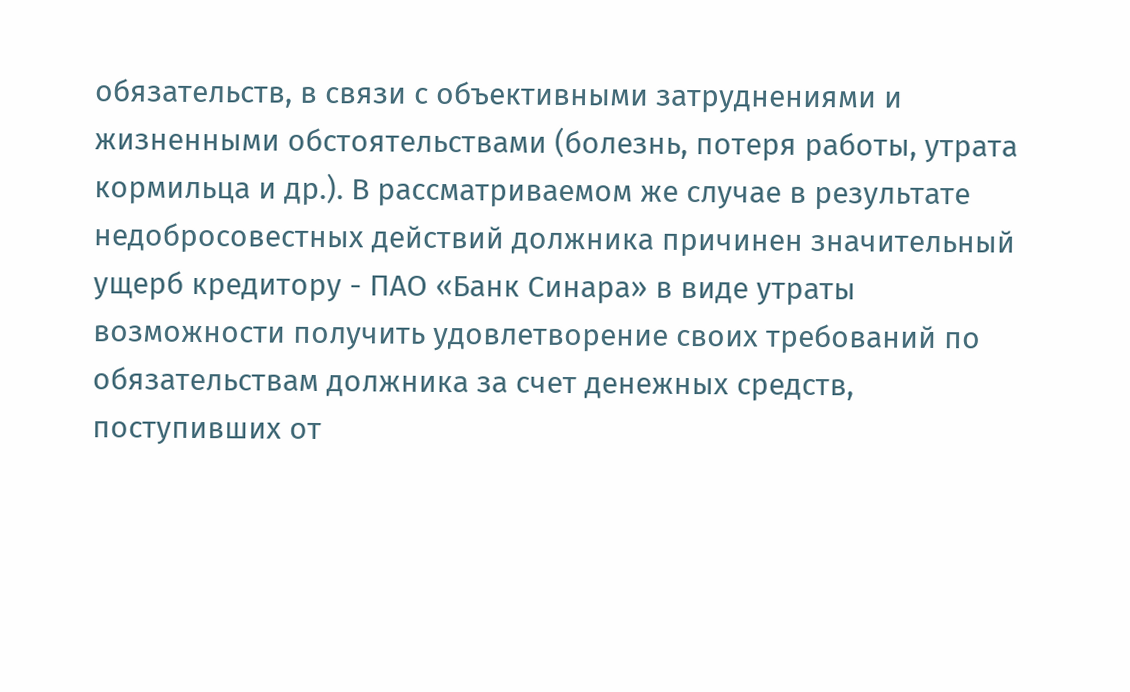обязательств, в связи с объективными затруднениями и жизненными обстоятельствами (болезнь, потеря работы, утрата кормильца и др.). В рассматриваемом же случае в результате недобросовестных действий должника причинен значительный ущерб кредитору - ПАО «Банк Синара» в виде утраты возможности получить удовлетворение своих требований по обязательствам должника за счет денежных средств, поступивших от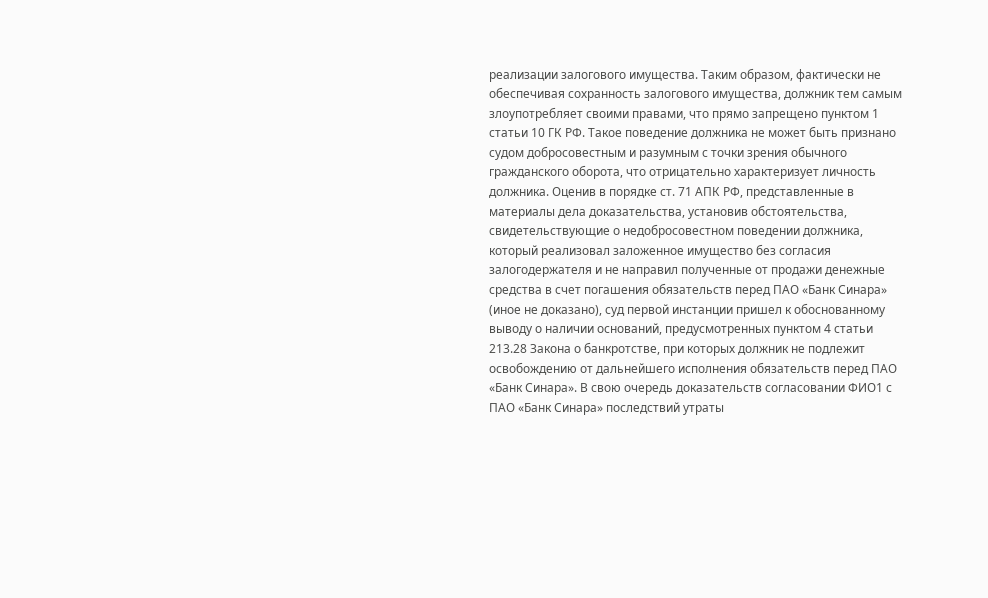реализации залогового имущества. Таким образом, фактически не обеспечивая сохранность залогового имущества, должник тем самым злоупотребляет своими правами, что прямо запрещено пунктом 1 статьи 10 ГК РФ. Такое поведение должника не может быть признано судом добросовестным и разумным с точки зрения обычного гражданского оборота, что отрицательно характеризует личность должника. Оценив в порядке ст. 71 АПК РФ, представленные в материалы дела доказательства, установив обстоятельства, свидетельствующие о недобросовестном поведении должника, который реализовал заложенное имущество без согласия залогодержателя и не направил полученные от продажи денежные средства в счет погашения обязательств перед ПАО «Банк Синара» (иное не доказано), суд первой инстанции пришел к обоснованному выводу о наличии оснований, предусмотренных пунктом 4 статьи 213.28 Закона о банкротстве, при которых должник не подлежит освобождению от дальнейшего исполнения обязательств перед ПАО «Банк Синара». В свою очередь доказательств согласовании ФИО1 с ПАО «Банк Синара» последствий утраты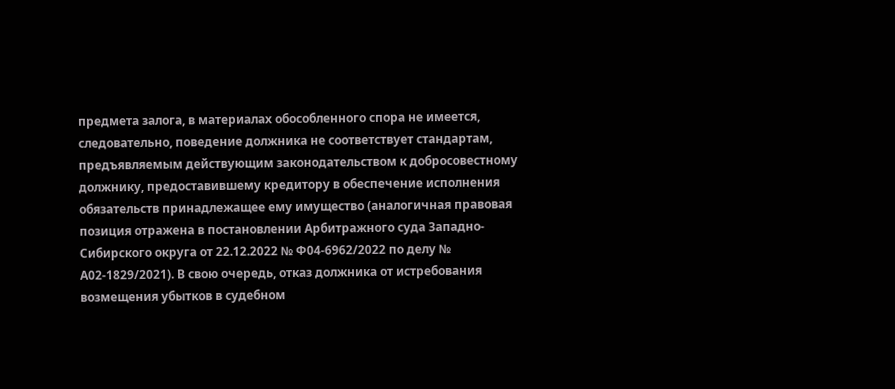предмета залога, в материалах обособленного спора не имеется, следовательно, поведение должника не соответствует стандартам, предъявляемым действующим законодательством к добросовестному должнику, предоставившему кредитору в обеспечение исполнения обязательств принадлежащее ему имущество (аналогичная правовая позиция отражена в постановлении Арбитражного суда Западно-Сибирского округа от 22.12.2022 № Ф04-6962/2022 по делу № А02-1829/2021). В свою очередь, отказ должника от истребования возмещения убытков в судебном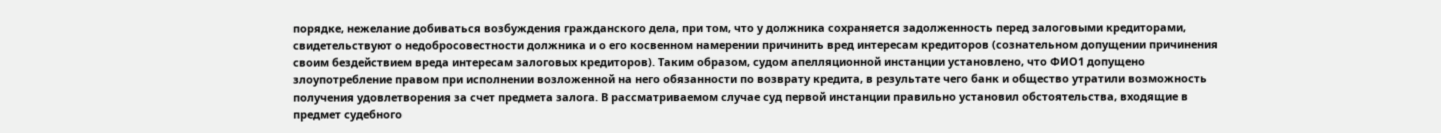порядке, нежелание добиваться возбуждения гражданского дела, при том, что у должника сохраняется задолженность перед залоговыми кредиторами, свидетельствуют о недобросовестности должника и о его косвенном намерении причинить вред интересам кредиторов (сознательном допущении причинения своим бездействием вреда интересам залоговых кредиторов). Таким образом, судом апелляционной инстанции установлено, что ФИО1 допущено злоупотребление правом при исполнении возложенной на него обязанности по возврату кредита, в результате чего банк и общество утратили возможность получения удовлетворения за счет предмета залога. В рассматриваемом случае суд первой инстанции правильно установил обстоятельства, входящие в предмет судебного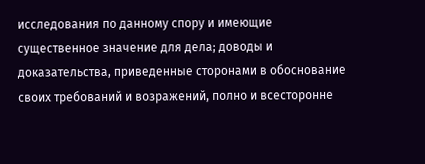исследования по данному спору и имеющие существенное значение для дела; доводы и доказательства, приведенные сторонами в обоснование своих требований и возражений, полно и всесторонне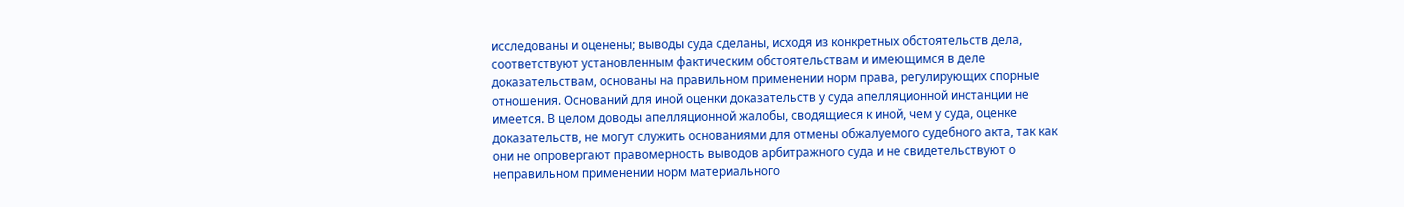исследованы и оценены; выводы суда сделаны, исходя из конкретных обстоятельств дела, соответствуют установленным фактическим обстоятельствам и имеющимся в деле доказательствам, основаны на правильном применении норм права, регулирующих спорные отношения. Оснований для иной оценки доказательств у суда апелляционной инстанции не имеется. В целом доводы апелляционной жалобы, сводящиеся к иной, чем у суда, оценке доказательств, не могут служить основаниями для отмены обжалуемого судебного акта, так как они не опровергают правомерность выводов арбитражного суда и не свидетельствуют о неправильном применении норм материального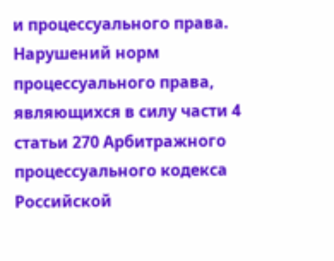и процессуального права. Нарушений норм процессуального права, являющихся в силу части 4 статьи 270 Арбитражного процессуального кодекса Российской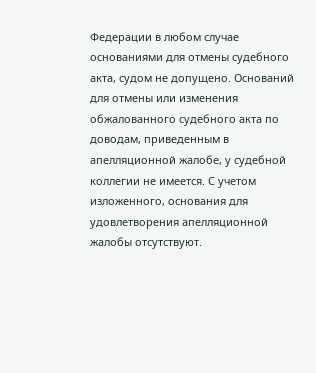Федерации в любом случае основаниями для отмены судебного акта, судом не допущено. Оснований для отмены или изменения обжалованного судебного акта по доводам, приведенным в апелляционной жалобе, у судебной коллегии не имеется. С учетом изложенного, основания для удовлетворения апелляционной жалобы отсутствуют.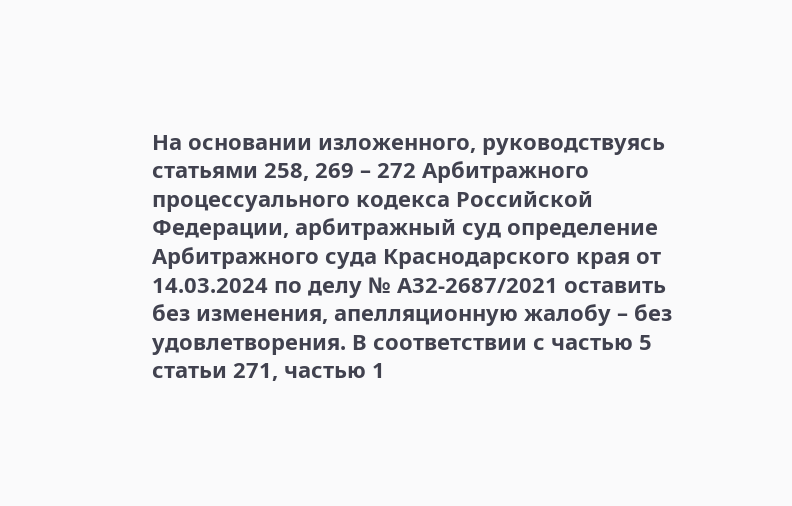На основании изложенного, руководствуясь статьями 258, 269 – 272 Арбитражного процессуального кодекса Российской Федерации, арбитражный суд определение Арбитражного суда Краснодарского края от 14.03.2024 по делу № А32-2687/2021 оставить без изменения, апелляционную жалобу – без удовлетворения. В соответствии с частью 5 статьи 271, частью 1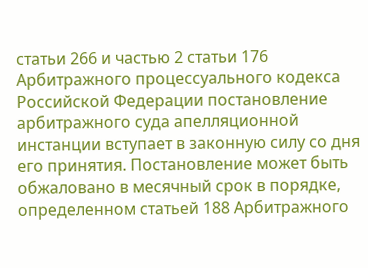статьи 266 и частью 2 статьи 176 Арбитражного процессуального кодекса Российской Федерации постановление арбитражного суда апелляционной инстанции вступает в законную силу со дня его принятия. Постановление может быть обжаловано в месячный срок в порядке, определенном статьей 188 Арбитражного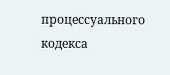процессуального кодекса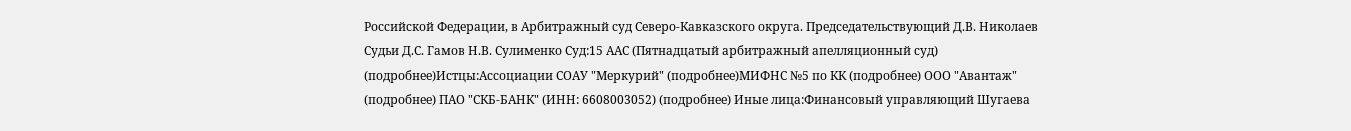Российской Федерации, в Арбитражный суд Северо-Кавказского округа. Председательствующий Д.В. Николаев Судьи Д.С. Гамов Н.В. Сулименко Суд:15 ААС (Пятнадцатый арбитражный апелляционный суд) (подробнее)Истцы:Ассоциации СОАУ "Меркурий" (подробнее)МИФНС №5 по КК (подробнее) ООО "Авантаж" (подробнее) ПАО "СКБ-БАНК" (ИНН: 6608003052) (подробнее) Иные лица:Финансовый управляющий Шугаева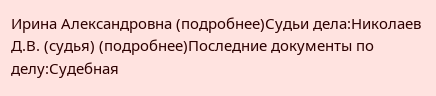Ирина Александровна (подробнее)Судьи дела:Николаев Д.В. (судья) (подробнее)Последние документы по делу:Судебная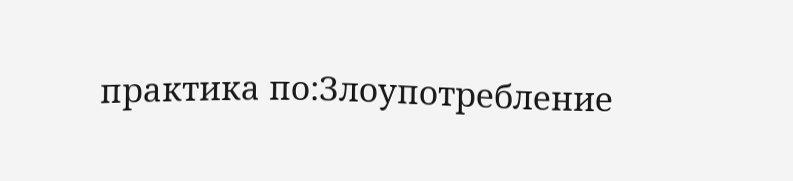практика по:Злоупотребление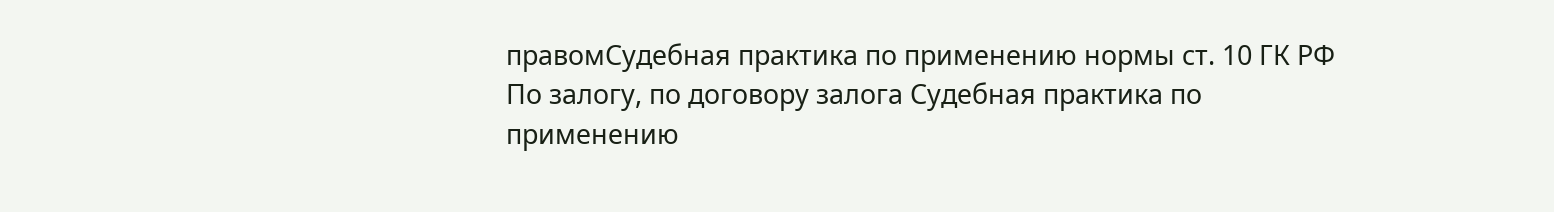правомСудебная практика по применению нормы ст. 10 ГК РФ По залогу, по договору залога Судебная практика по применению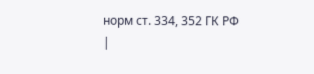норм ст. 334, 352 ГК РФ |